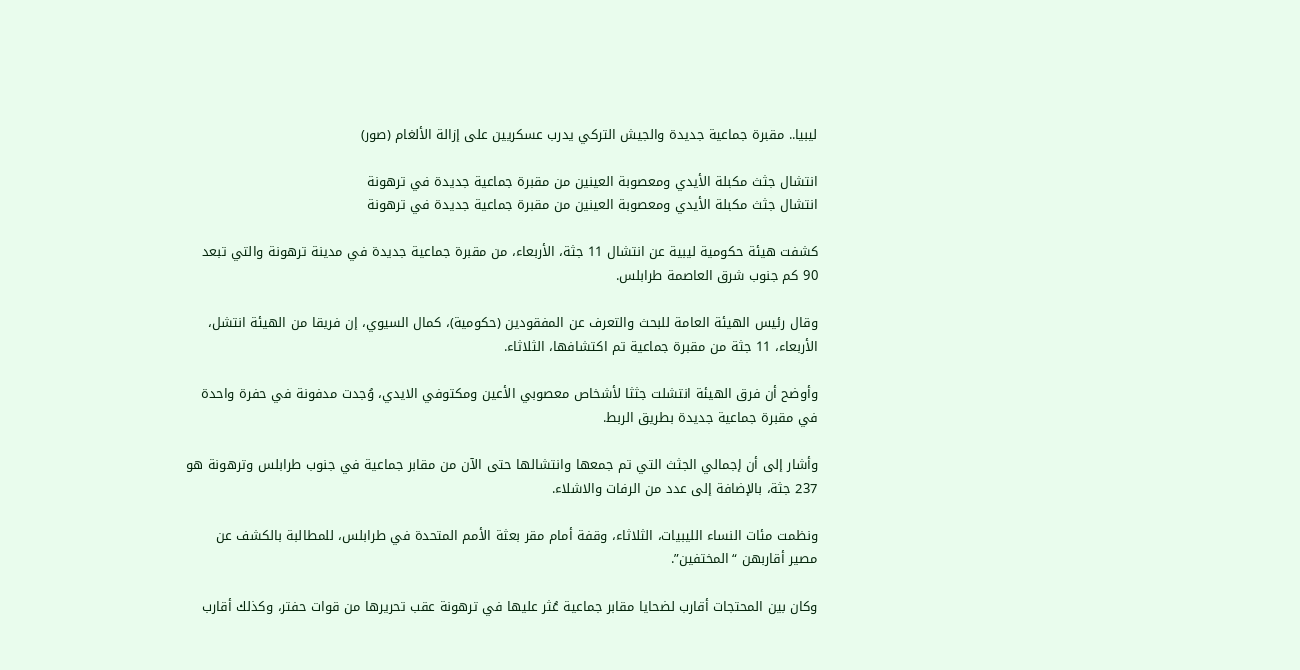ليبيا.. مقبرة جماعية جديدة والجيش التركي يدرب عسكريين على إزالة الألغام (صور)

انتشال جثث مكبلة الأيدي ومعصوبة العينين من مقبرة جماعية جديدة في ترهونة
انتشال جثث مكبلة الأيدي ومعصوبة العينين من مقبرة جماعية جديدة في ترهونة

كشفت هيئة حكومية ليبية عن انتشال 11 جثة، الأربعاء، من مقبرة جماعية جديدة في مدينة ترهونة والتي تبعد 90 كم جنوب شرق العاصمة طرابلس.

وقال رئيس الهيئة العامة للبحث والتعرف عن المفقودين (حكومية)، كمال السيوي، إن فريقا من الهيئة انتشل، الأربعاء، 11 جثة من مقبرة جماعية تم اكتشافها، الثلاثاء.

وأوضح أن فرق الهيئة انتشلت جثثا لأشخاص معصوبي الأعين ومكتوفي الايدي، وُجدت مدفونة في حفرة واحدة في مقبرة جماعية جديدة بطريق الربط.

وأشار إلى أن إجمالي الجثث التي تم جمعها وانتشالها حتى الآن من مقابر جماعية في جنوب طرابلس وترهونة هو 237 جثة، بالإضافة إلى عدد من الرفات والاشلاء.

ونظمت مئات النساء الليبيات، الثلاثاء، وقفة أمام مقر بعثة الأمم المتحدة في طرابلس، للمطالبة بالكشف عن مصير أقاربهن “المختفين”.

وكان بين المحتجات أقارب لضحايا مقابر جماعية عُثر عليها في ترهونة عقب تحريرها من قوات حفتر، وكذلك أقارب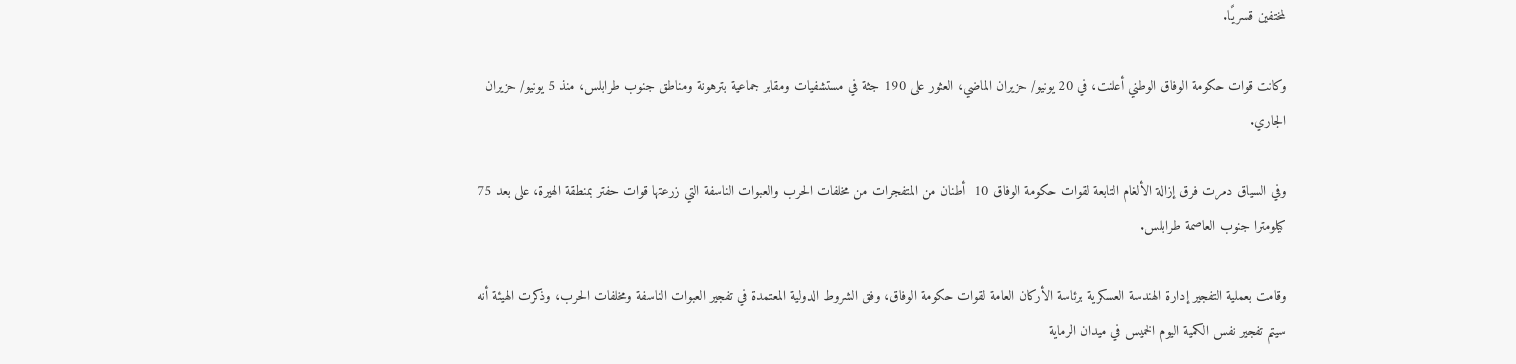لمختفين قسريًا.

وكانت قوات حكومة الوفاق الوطني أعلنت، في 20 يونيو/ حزيران الماضي، العثور على 190 جثة في مستشفيات ومقابر جماعية بترهونة ومناطق جنوب طرابلس، منذ 5 يونيو/ حزيران الجاري.

وفي السياق دمرت فرق إزالة الألغام التابعة لقوات حكومة الوفاق 10  أطنان من المتفجرات من مخلفات الحرب والعبوات الناسفة التي زرعتها قوات حفتر بمنطقة الهيرة، على بعد 75 كيلومترا جنوب العاصمة طرابلس.

وقامت بعملية التفجير إدارة الهندسة العسكرية برئاسة الأركان العامة لقوات حكومة الوفاق، وفق الشروط الدولية المعتمدة في تفجير العبوات الناسفة ومخلفات الحرب، وذكرت الهيئة أنه سيتم تفجير نفس الكمية اليوم الخميس في ميدان الرماية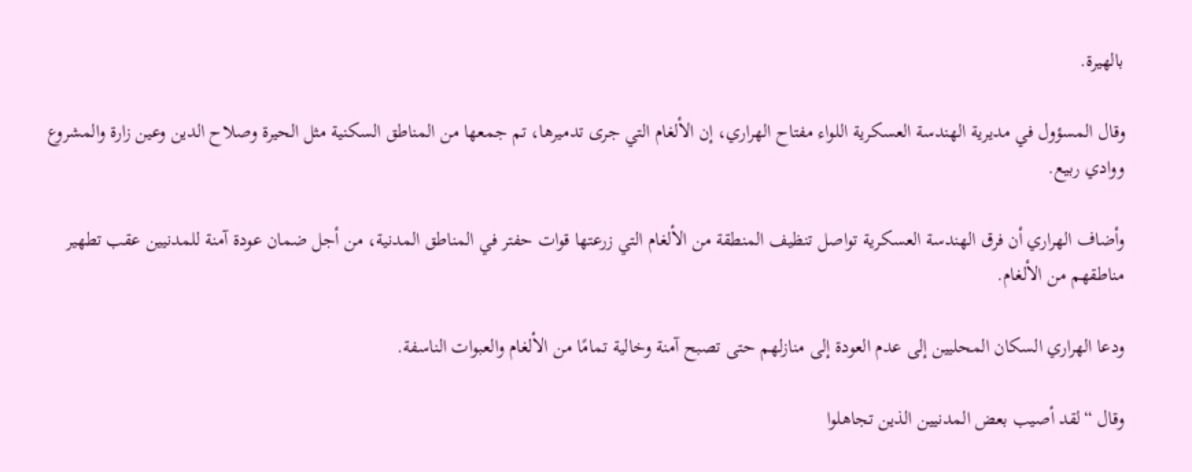بالهيرة.

وقال المسؤول في مديرية الهندسة العسكرية اللواء مفتاح الهراري، إن الألغام التي جرى تدميرها، تم جمعها من المناطق السكنية مثل الحيرة وصلاح الدين وعين زارة والمشروع ووادي ربيع.

وأضاف الهراري أن فرق الهندسة العسكرية تواصل تنظيف المنطقة من الألغام التي زرعتها قوات حفتر في المناطق المدنية، من أجل ضمان عودة آمنة للمدنيين عقب تطهير مناطقهم من الألغام.

ودعا الهراري السكان المحليين إلى عدم العودة إلى منازلهم حتى تصبح آمنة وخالية تمامًا من الألغام والعبوات الناسفة.

وقال “لقد أصيب بعض المدنيين الذين تجاهلوا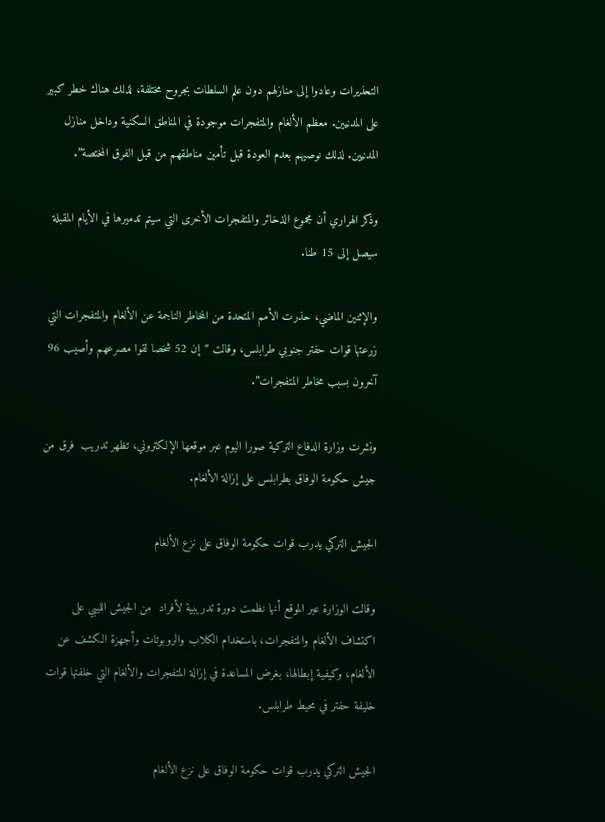التحذيرات وعادوا إلى منازلهم دون علم السلطات بجروح مختلفة، لذلك هناك خطر كبير على المدنيين. معظم الألغام والمتفجرات موجودة في المناطق السكنية وداخل منازل المدنيين. لذلك نوصيهم بعدم العودة قبل تأمين مناطقهم من قبل الفرق المختصة”.

وذكر الهراري أن مجموع الذخائر والمتفجرات الأخرى التي سيتم تدميرها في الأيام المقبلة سيصل إلى 15 طنا.

والإثنين الماضي، حذرت الأمم المتحدة من المخاطر الناجمة عن الألغام والمتفجرات التي زرعتها قوات حفتر جنوبي طرابلس، وقالت “إن 52 شخصا لقوا مصرعهم وأصيب 96 آخرون بسبب مخاطر المتفجرات”.

ونشرت وزارة الدفاع التركية صورا اليوم عبر موقعها الإلكتروني، تظهر تدريب  فرق من جيش حكومة الوفاق بطرابلس على إزالة الألغام.

الجيش التركي يدرب قوات حكومة الوفاق على نزع الألغام

وقالت الوزارة عبر الموقع أنها نظمت دورة تدريبية لأفراد  من الجيش الليبي على اكتشاف الألغام والمتفجرات، باستخدام الكلاب والروبوتات وأجهزة الكشف عن الألغام، وكيفية إبطالها، بغرض المساعدة في إزالة المتفجرات والألغام التي خلفتها قوات خليفة حفتر في محيط طرابلس.

الجيش التركي يدرب قوات حكومة الوفاق على نزع الألغام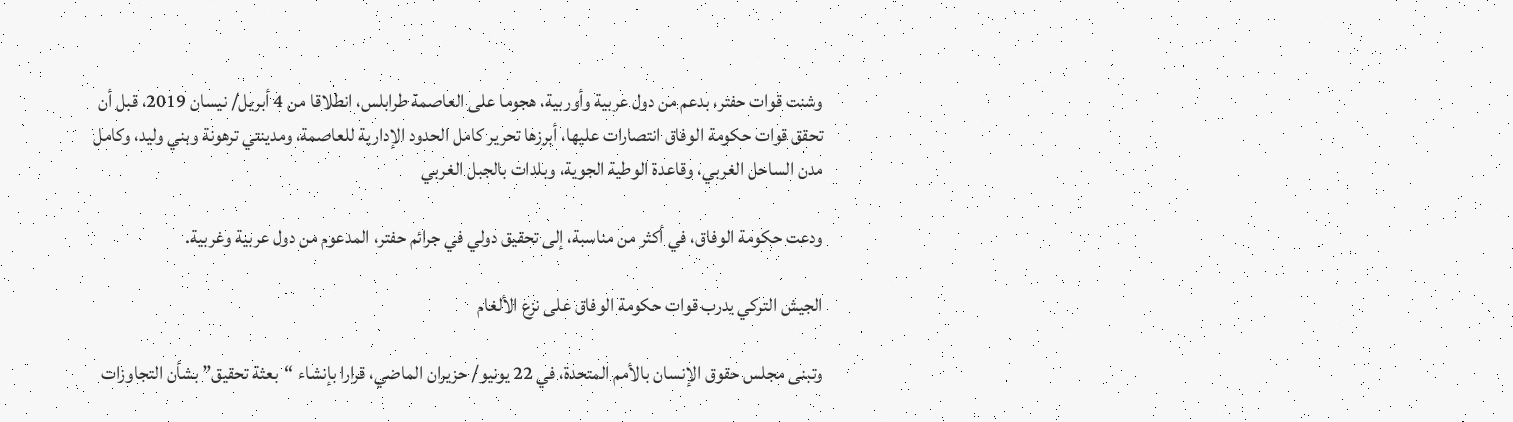وشنت قوات حفتر، بدعم من دول عربية وأوربية، هجوما على العاصمة طرابلس، انطلاقا من 4 أبريل/ نيسان 2019، قبل أن تحقق قوات حكومة الوفاق انتصارات عليها، أبرزها تحرير كامل الحدود الإدارية للعاصمة، ومدينتي ترهونة وبني وليد، وكامل مدن الساحل الغربي، وقاعدة الوطية الجوية، وبلدات بالجبل الغربي

ودعت حكومة الوفاق، في أكثر من مناسبة، إلى تحقيق دولي في جرائم حفتر، المدعوم من دول عربية وغربية.

الجيش التركي يدرب قوات حكومة الوفاق على نزع الألغام

وتبنى مجلس حقوق الإنسان بالأمم المتحدة، في 22 يونيو/ حزيران الماضي، قرارا بإنشاء “بعثة تحقيق” بشأن التجاوزات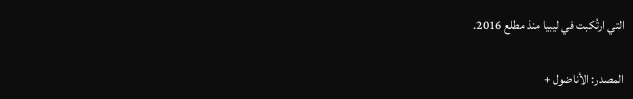التي ارتُكبت في ليبيا منذ مطلع 2016.

المصدر: الأناضول +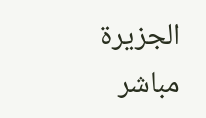الجزيرة مباشر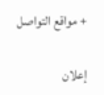+ مواقع التواصل

إعلان